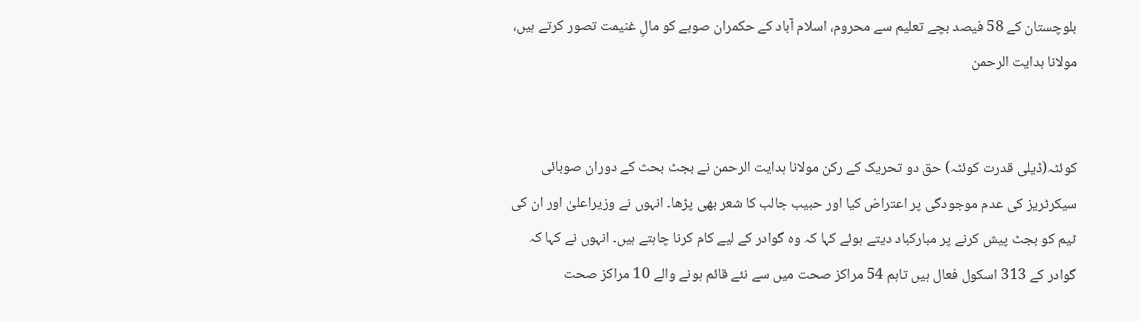بلوچستان کے 58 فیصد بچے تعلیم سے محروم، اسلام آباد کے حکمران صوبے کو مالِ غنیمت تصور کرتے ہیں، مولانا ہدایت الرحمن


کوئٹہ(ڈیلی قدرت کوئٹہ) حق دو تحریک کے رکن مولانا ہدایت الرحمن نے بجٹ بحث کے دوران صوبائی سیکرٹریز کی عدم موجودگی پر اعتراض کیا اور حبیب جالب کا شعر بھی پڑھا۔ انہوں نے وزیراعلیٰ اور ان کی ٹیم کو بجٹ پیش کرنے پر مبارکباد دیتے ہوئے کہا کہ وہ گوادر کے لیے کام کرنا چاہتے ہیں۔ انہوں نے کہا کہ گوادر کے 313 اسکول فعال ہیں تاہم 54 مراکز صحت میں سے نئے قائم ہونے والے 10 مراکز صحت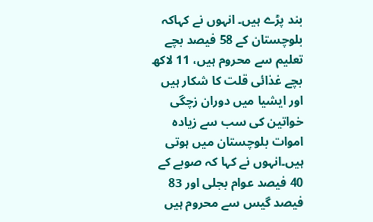بند پڑے ہیں۔ انہوں نے کہاکہ بلوچستان کے 58 فیصد بچے تعلیم سے محروم ہیں، 11 لاکھ بچے غذائی قلت کا شکار ہیں اور ایشیا میں دوران زچگی خواتین کی سب سے زیادہ اموات بلوچستان میں ہوتی ہیں۔انہوں نے کہا کہ صوبے کے 40 فیصد عوام بجلی اور 83 فیصد گیس سے محروم ہیں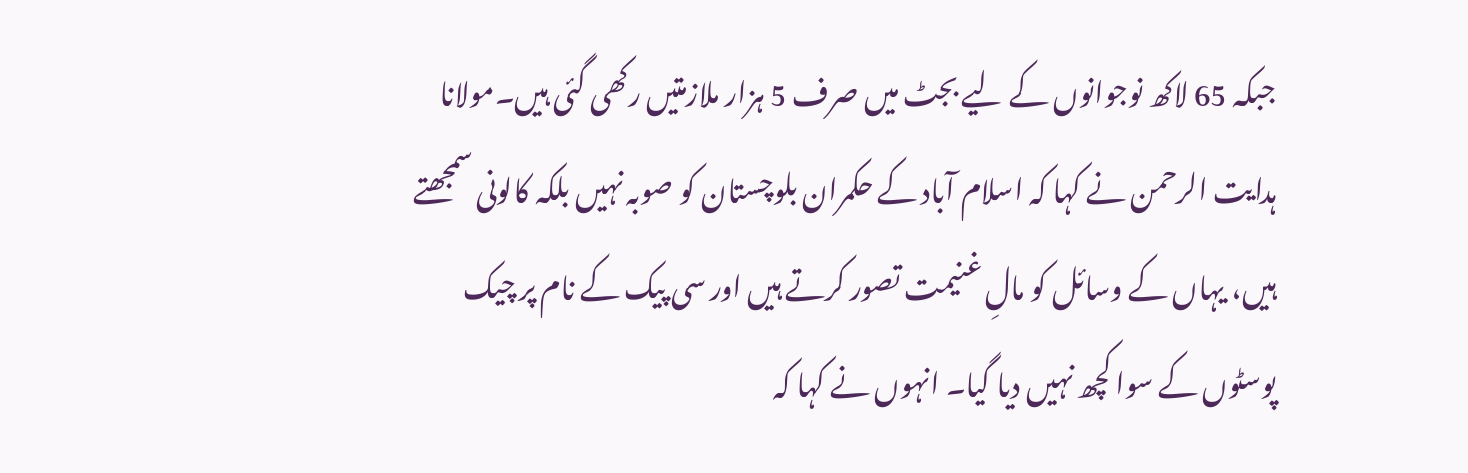جبکہ 65 لاکھ نوجوانوں کے لیے بجٹ میں صرف 5 ہزار ملازمتیں رکھی گئی ہیں۔مولانا ہدایت الرحمن نے کہا کہ اسلام آباد کے حکمران بلوچستان کو صوبہ نہیں بلکہ کالونی سمجھتے ہیں، یہاں کے وسائل کو مالِ غنیمت تصور کرتے ہیں اور سی پیک کے نام پر چیک پوسٹوں کے سوا کچھ نہیں دیا گیا۔ انہوں نے کہا کہ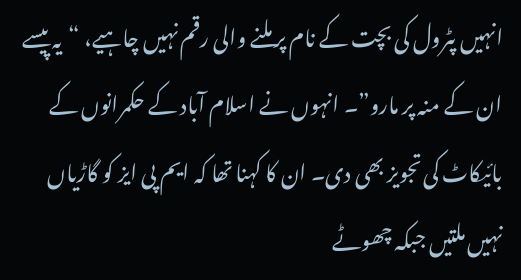انہیں پٹرول کی بچت کے نام پر ملنے والی رقم نہیں چاہیے، “یہ پیسے ان کے منہ پر مارو”۔ انہوں نے اسلام آباد کے حکمرانوں کے بائیکاٹ کی تجویز بھی دی۔ ان کا کہنا تھا کہ ایم پی ایز کو گاڑیاں نہیں ملتیں جبکہ چھوٹے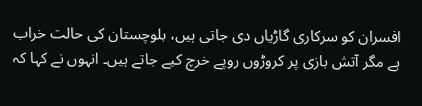افسران کو سرکاری گاڑیاں دی جاتی ہیں، بلوچستان کی حالت خراب ہے مگر آتش بازی پر کروڑوں روپے خرچ کیے جاتے ہیں۔ انہوں نے کہا کہ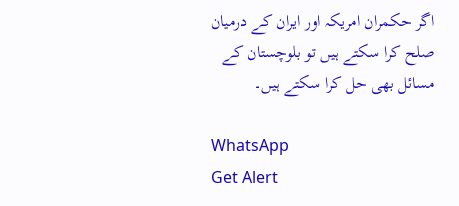اگر حکمران امریکہ اور ایران کے درمیان صلح کرا سکتے ہیں تو بلوچستان کے مسائل بھی حل کرا سکتے ہیں۔

WhatsApp
Get Alert